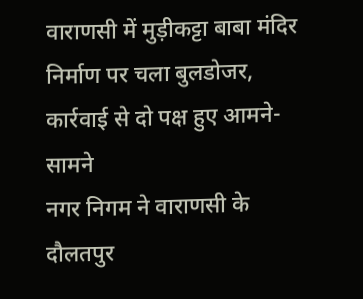वाराणसी में मुड़ीकट्टा बाबा मंदिर निर्माण पर चला बुलडोजर, कार्रवाई से दो पक्ष हुए आमने-सामने
नगर निगम ने वाराणसी के दौलतपुर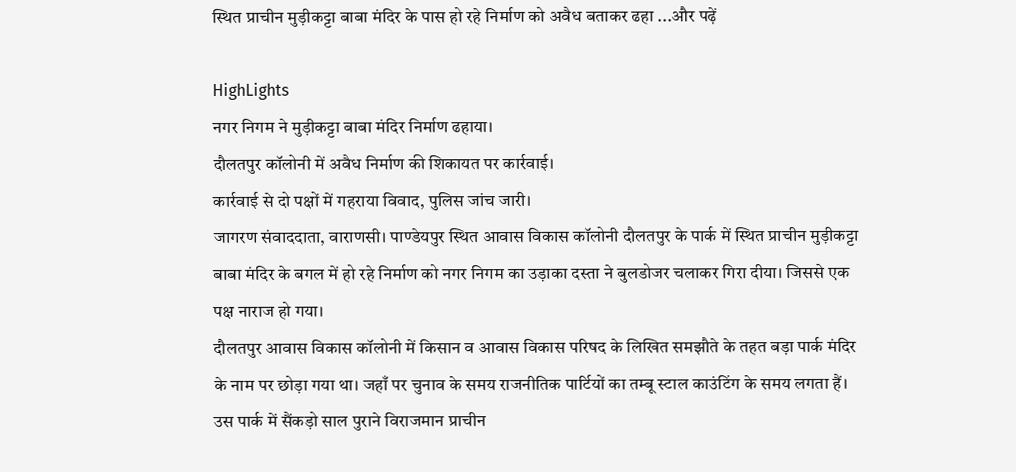स्थित प्राचीन मुड़ीकट्टा बाबा मंदिर के पास हो रहे निर्माण को अवैध बताकर ढहा ...और पढ़ें

HighLights
नगर निगम ने मुड़ीकट्टा बाबा मंदिर निर्माण ढहाया।
दौलतपुर कॉलोनी में अवैध निर्माण की शिकायत पर कार्रवाई।
कार्रवाई से दो पक्षों में गहराया विवाद, पुलिस जांच जारी।
जागरण संवाददाता, वाराणसी। पाण्डेयपुर स्थित आवास विकास कॉलोनी दौलतपुर के पार्क में स्थित प्राचीन मुड़ीकट्टा बाबा मंदिर के बगल में हो रहे निर्माण को नगर निगम का उड़ाका दस्ता ने बुलडोजर चलाकर गिरा दीया। जिससे एक पक्ष नाराज हो गया।
दौलतपुर आवास विकास कॉलोनी में किसान व आवास विकास परिषद के लिखित समझौते के तहत बड़ा पार्क मंदिर के नाम पर छोड़ा गया था। जहाँ पर चुनाव के समय राजनीतिक पार्टियों का तम्बू स्टाल काउंटिंग के समय लगता हैं। उस पार्क में सैंकड़ो साल पुराने विराजमान प्राचीन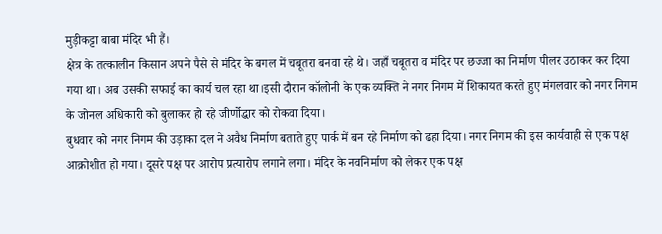मुड़ीकट्टा बाबा मंदिर भी हैं।
क्षेत्र के तत्कालीन किसान अपने पैसे से मंदिर के बगल में चबूतरा बनवा रहे थे। जहाँ चबूतरा व मंदिर पर छज्जा का निर्माण पीलर उठाकर कर दिया गया था। अब उसकी सफाई का कार्य चल रहा था।इसी दौरान कॉलोनी के एक व्यक्ति ने नगर निगम में शिकायत करते हुए मंगलवार को नगर निगम के जोनल अधिकारी को बुलाकर हो रहे जीर्णोद्धार को रोकवा दिया।
बुधवार को नगर निगम की उड़ाका दल ने अवैध निर्माण बताते हुए पार्क में बन रहे निर्माण को ढहा दिया। नगर निगम की इस कार्यवाही से एक पक्ष आक्रोशीत हो गया। दूसरे पक्ष पर आरोप प्रत्यारोप लगाने लगा। मंदिर के नवनिर्माण को लेकर एक पक्ष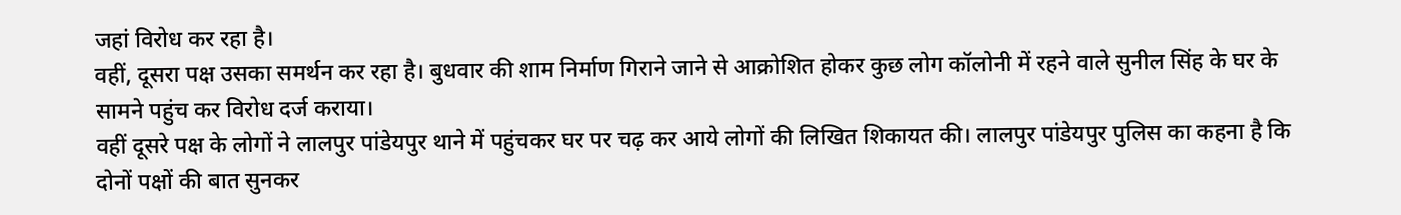जहां विरोध कर रहा है।
वहीं, दूसरा पक्ष उसका समर्थन कर रहा है। बुधवार की शाम निर्माण गिराने जाने से आक्रोशित होकर कुछ लोग कॉलोनी में रहने वाले सुनील सिंह के घर के सामने पहुंच कर विरोध दर्ज कराया।
वहीं दूसरे पक्ष के लोगों ने लालपुर पांडेयपुर थाने में पहुंचकर घर पर चढ़ कर आये लोगों की लिखित शिकायत की। लालपुर पांडेयपुर पुलिस का कहना है कि दोनों पक्षों की बात सुनकर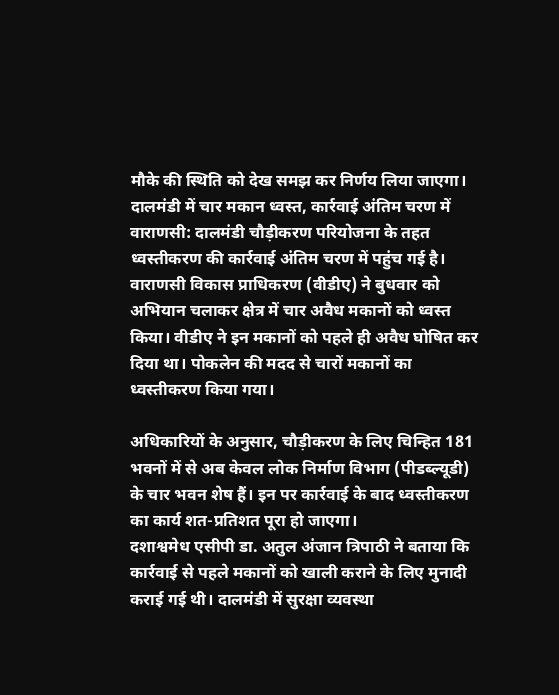मौके की स्थिति को देख समझ कर निर्णय लिया जाएगा।
दालमंडी में चार मकान ध्वस्त, कार्रवाई अंतिम चरण में
वाराणसी: दालमंडी चौड़ीकरण परियोजना के तहत ध्वस्तीकरण की कार्रवाई अंतिम चरण में पहुंच गई है। वाराणसी विकास प्राधिकरण (वीडीए) ने बुधवार को अभियान चलाकर क्षेत्र में चार अवैध मकानों को ध्वस्त किया। वीडीए ने इन मकानों को पहले ही अवैध घोषित कर दिया था। पोकलेन की मदद से चारों मकानों का ध्वस्तीकरण किया गया।

अधिकारियों के अनुसार, चौड़ीकरण के लिए चिन्हित 181 भवनों में से अब केवल लोक निर्माण विभाग (पीडब्ल्यूडी) के चार भवन शेष हैं। इन पर कार्रवाई के बाद ध्वस्तीकरण का कार्य शत-प्रतिशत पूरा हो जाएगा।
दशाश्वमेध एसीपी डा. अतुल अंजान त्रिपाठी ने बताया कि कार्रवाई से पहले मकानों को खाली कराने के लिए मुनादी कराई गई थी। दालमंडी में सुरक्षा व्यवस्था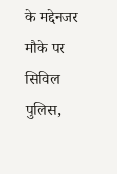के मद्देनजर मौके पर सिविल पुलिस,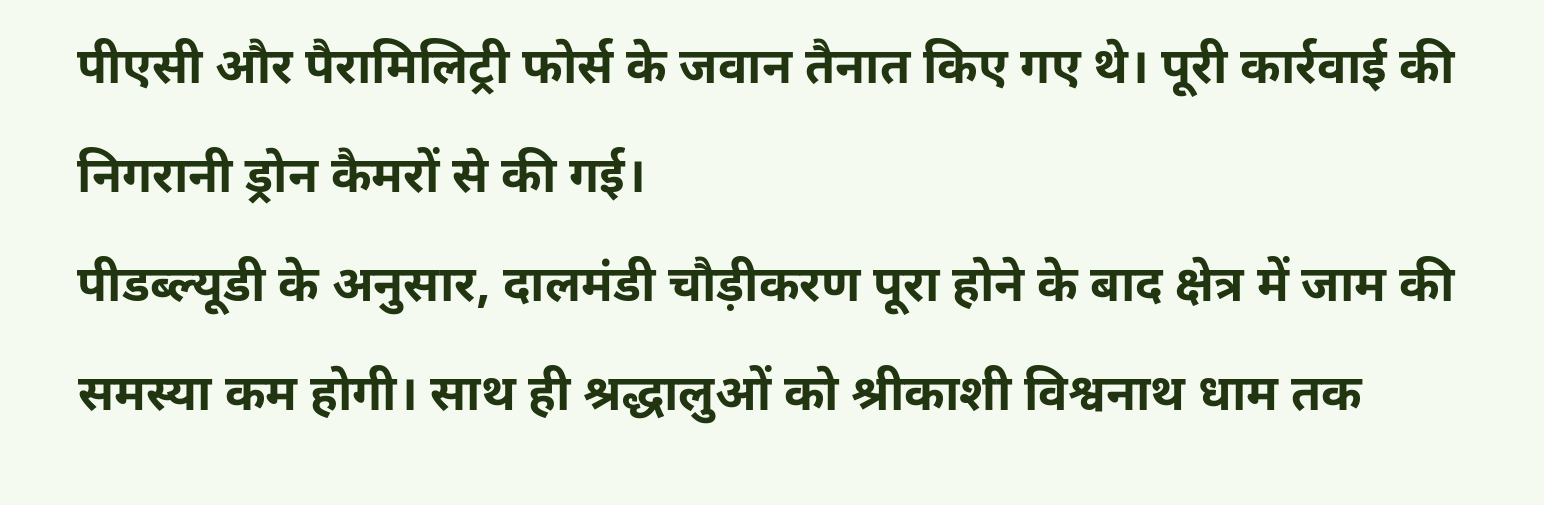पीएसी और पैरामिलिट्री फोर्स के जवान तैनात किए गए थे। पूरी कार्रवाई की निगरानी ड्रोन कैमरों से की गई।
पीडब्ल्यूडी के अनुसार, दालमंडी चौड़ीकरण पूरा होने के बाद क्षेत्र में जाम की समस्या कम होगी। साथ ही श्रद्धालुओं को श्रीकाशी विश्वनाथ धाम तक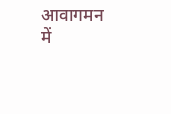आवागमन में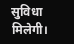सुविधा मिलेगी।